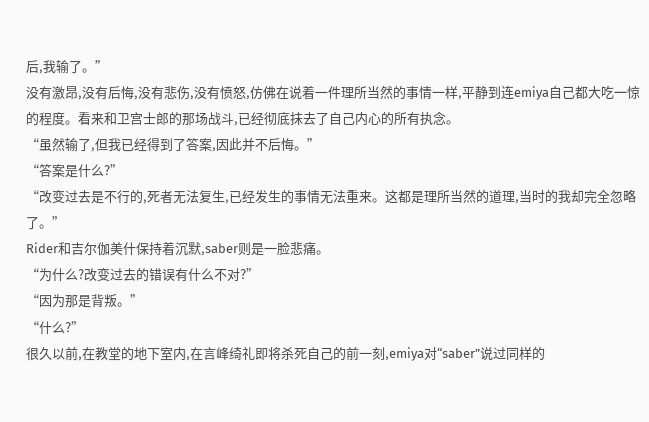后,我输了。”
没有激昂,没有后悔,没有悲伤,没有愤怒,仿佛在说着一件理所当然的事情一样,平静到连emiya自己都大吃一惊的程度。看来和卫宫士郎的那场战斗,已经彻底抹去了自己内心的所有执念。
“虽然输了,但我已经得到了答案,因此并不后悔。”
“答案是什么?”
“改变过去是不行的,死者无法复生,已经发生的事情无法重来。这都是理所当然的道理,当时的我却完全忽略了。”
Rider和吉尔伽美什保持着沉默,saber则是一脸悲痛。
“为什么?改变过去的错误有什么不对?”
“因为那是背叛。”
“什么?”
很久以前,在教堂的地下室内,在言峰绮礼即将杀死自己的前一刻,emiya对“saber”说过同样的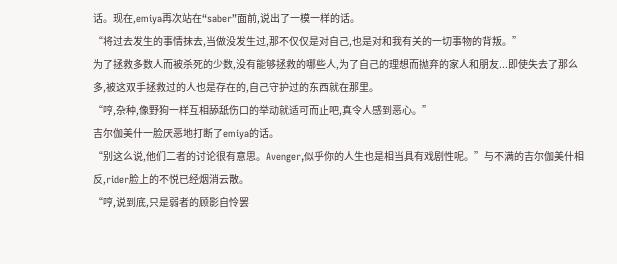话。现在,emiya再次站在“saber”面前,说出了一模一样的话。
“将过去发生的事情抹去,当做没发生过,那不仅仅是对自己,也是对和我有关的一切事物的背叛。”
为了拯救多数人而被杀死的少数,没有能够拯救的哪些人,为了自己的理想而抛弃的家人和朋友...即使失去了那么多,被这双手拯救过的人也是存在的,自己守护过的东西就在那里。
“哼,杂种,像野狗一样互相舔舐伤口的举动就适可而止吧,真令人感到恶心。”
吉尔伽美什一脸厌恶地打断了emiya的话。
“别这么说,他们二者的讨论很有意思。Avenger,似乎你的人生也是相当具有戏剧性呢。”与不满的吉尔伽美什相反,rider脸上的不悦已经烟消云散。
“哼,说到底,只是弱者的顾影自怜罢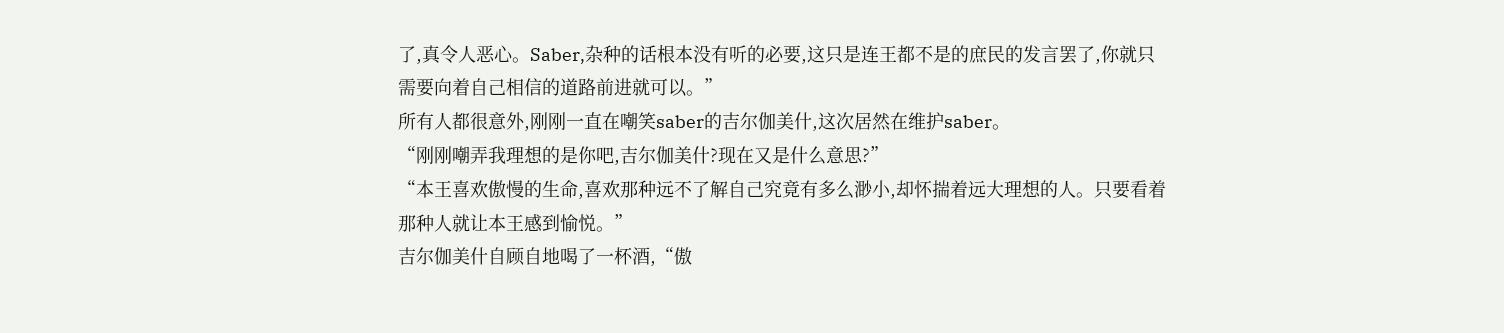了,真令人恶心。Saber,杂种的话根本没有听的必要,这只是连王都不是的庶民的发言罢了,你就只需要向着自己相信的道路前进就可以。”
所有人都很意外,刚刚一直在嘲笑saber的吉尔伽美什,这次居然在维护saber。
“刚刚嘲弄我理想的是你吧,吉尔伽美什?现在又是什么意思?”
“本王喜欢傲慢的生命,喜欢那种远不了解自己究竟有多么渺小,却怀揣着远大理想的人。只要看着那种人就让本王感到愉悦。”
吉尔伽美什自顾自地喝了一杯酒,“傲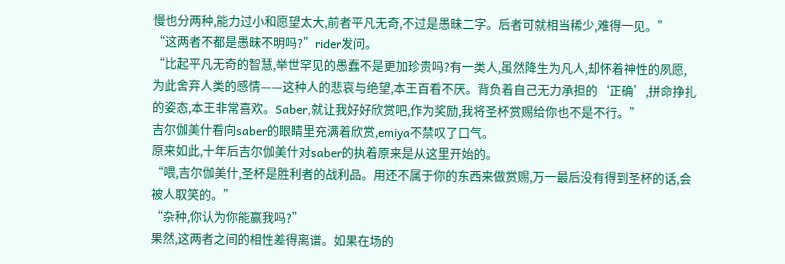慢也分两种,能力过小和愿望太大,前者平凡无奇,不过是愚昧二字。后者可就相当稀少,难得一见。”
“这两者不都是愚昧不明吗?”rider发问。
“比起平凡无奇的智慧,举世罕见的愚蠢不是更加珍贵吗?有一类人,虽然降生为凡人,却怀着神性的夙愿,为此舍弃人类的感情——这种人的悲哀与绝望,本王百看不厌。背负着自己无力承担的‘正确’,拼命挣扎的姿态,本王非常喜欢。Saber,就让我好好欣赏吧,作为奖励,我将圣杯赏赐给你也不是不行。”
吉尔伽美什看向saber的眼睛里充满着欣赏,emiya不禁叹了口气。
原来如此,十年后吉尔伽美什对saber的执着原来是从这里开始的。
“喂,吉尔伽美什,圣杯是胜利者的战利品。用还不属于你的东西来做赏赐,万一最后没有得到圣杯的话,会被人取笑的。”
“杂种,你认为你能赢我吗?”
果然,这两者之间的相性差得离谱。如果在场的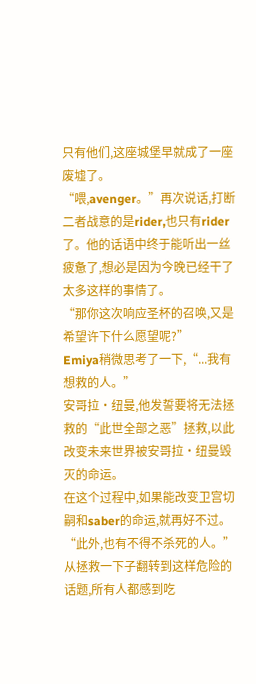只有他们,这座城堡早就成了一座废墟了。
“喂,avenger。”再次说话,打断二者战意的是rider,也只有rider了。他的话语中终于能听出一丝疲惫了,想必是因为今晚已经干了太多这样的事情了。
“那你这次响应圣杯的召唤,又是希望许下什么愿望呢?”
Emiya稍微思考了一下,“...我有想救的人。”
安哥拉·纽曼,他发誓要将无法拯救的“此世全部之恶”拯救,以此改变未来世界被安哥拉·纽曼毁灭的命运。
在这个过程中,如果能改变卫宫切嗣和saber的命运,就再好不过。
“此外,也有不得不杀死的人。”
从拯救一下子翻转到这样危险的话题,所有人都感到吃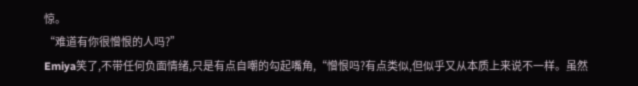惊。
“难道有你很憎恨的人吗?”
Emiya笑了,不带任何负面情绪,只是有点自嘲的勾起嘴角,“憎恨吗?有点类似,但似乎又从本质上来说不一样。虽然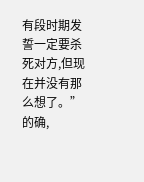有段时期发誓一定要杀死对方,但现在并没有那么想了。”
的确,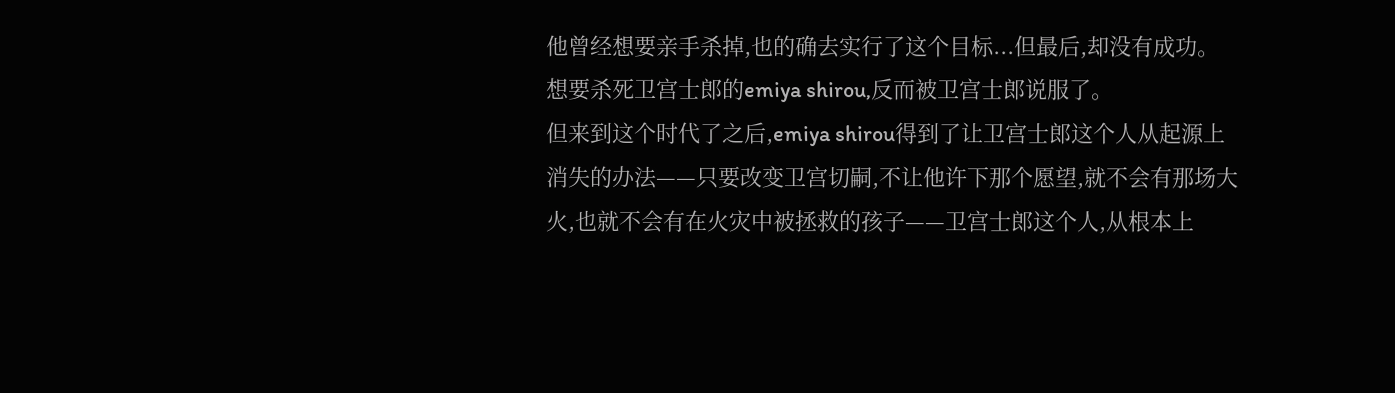他曾经想要亲手杀掉,也的确去实行了这个目标...但最后,却没有成功。
想要杀死卫宫士郎的emiya shirou,反而被卫宫士郎说服了。
但来到这个时代了之后,emiya shirou得到了让卫宫士郎这个人从起源上消失的办法——只要改变卫宫切嗣,不让他许下那个愿望,就不会有那场大火,也就不会有在火灾中被拯救的孩子——卫宫士郎这个人,从根本上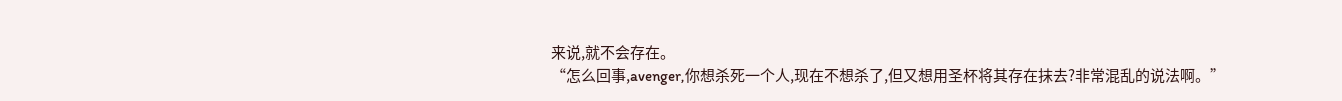来说,就不会存在。
“怎么回事,avenger,你想杀死一个人,现在不想杀了,但又想用圣杯将其存在抹去?非常混乱的说法啊。”